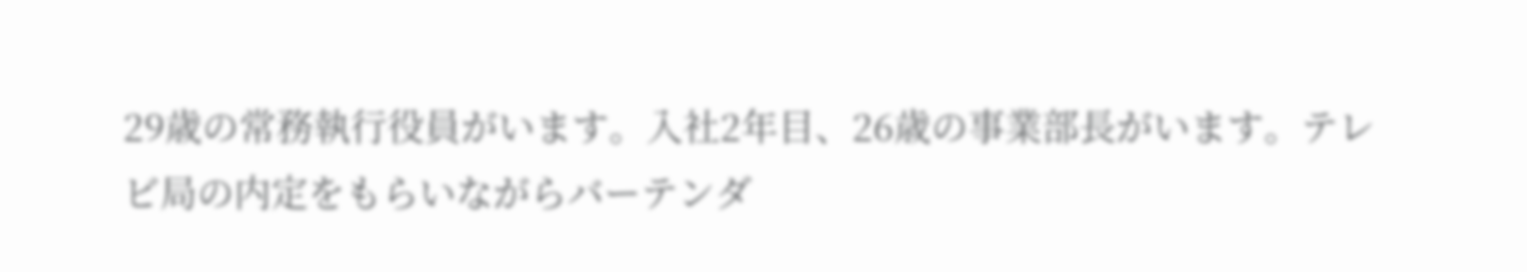29歳の常務執行役員がいます。入社2年目、26歳の事業部長がいます。テレビ局の内定をもらいながらバーテンダ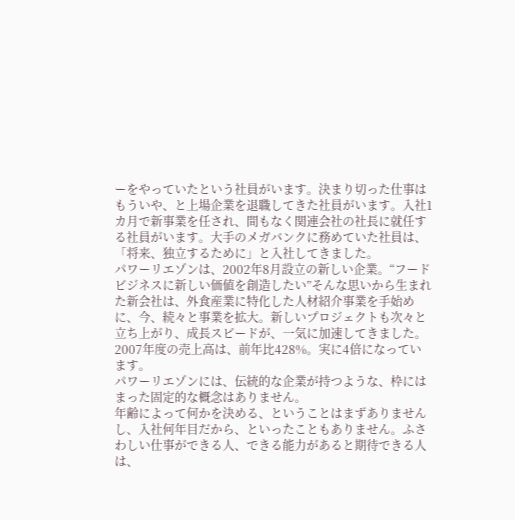ーをやっていたという社員がいます。決まり切った仕事はもういや、と上場企業を退職してきた社員がいます。入社1カ月で新事業を任され、間もなく関連会社の社長に就任する社員がいます。大手のメガバンクに務めていた社員は、「将来、独立するために」と入社してきました。
パワーリエゾンは、2002年8月設立の新しい企業。“フードビジネスに新しい価値を創造したい”そんな思いから生まれた新会社は、外食産業に特化した人材紹介事業を手始めに、今、続々と事業を拡大。新しいプロジェクトも次々と立ち上がり、成長スピードが、一気に加速してきました。2007年度の売上高は、前年比428%。実に4倍になっています。
パワーリエゾンには、伝統的な企業が持つような、枠にはまった固定的な概念はありません。
年齢によって何かを決める、ということはまずありませんし、入社何年目だから、といったこともありません。ふさわしい仕事ができる人、できる能力があると期待できる人は、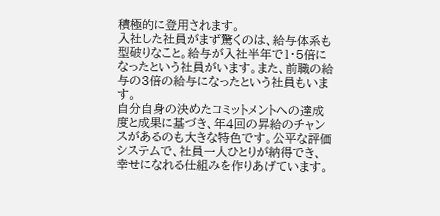積極的に登用されます。
入社した社員がまず驚くのは、給与体系も型破りなこと。給与が入社半年で1・5倍になったという社員がいます。また、前職の給与の3倍の給与になったという社員もいます。
自分自身の決めたコミットメントへの達成度と成果に基づき、年4回の昇給のチャンスがあるのも大きな特色です。公平な評価システムで、社員一人ひとりが納得でき、幸せになれる仕組みを作りあげています。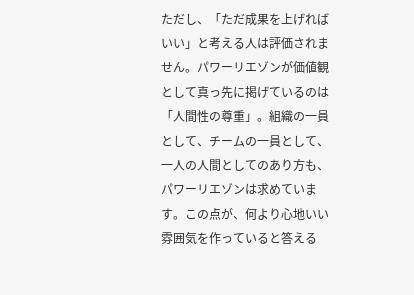ただし、「ただ成果を上げればいい」と考える人は評価されません。パワーリエゾンが価値観として真っ先に掲げているのは「人間性の尊重」。組織の一員として、チームの一員として、一人の人間としてのあり方も、パワーリエゾンは求めています。この点が、何より心地いい雰囲気を作っていると答える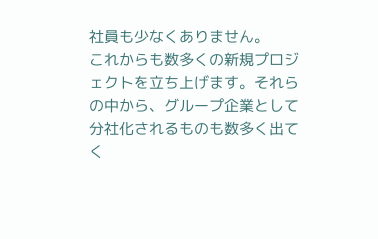社員も少なくありません。
これからも数多くの新規プロジェクトを立ち上げます。それらの中から、グループ企業として分社化されるものも数多く出てく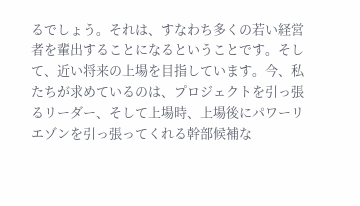るでしょう。それは、すなわち多くの若い経営者を輩出することになるということです。そして、近い将来の上場を目指しています。今、私たちが求めているのは、プロジェクトを引っ張るリーダー、そして上場時、上場後にパワーリエゾンを引っ張ってくれる幹部候補な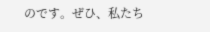のです。ぜひ、私たち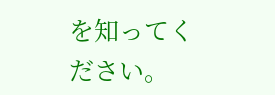を知ってください。